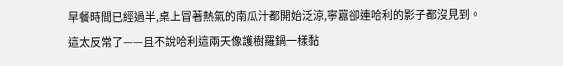早餐時間已經過半,桌上冒著熱氣的南瓜汁都開始泛涼,寧囂卻連哈利的影子都沒見到。
這太反常了——且不說哈利這兩天像護樹羅鍋一樣黏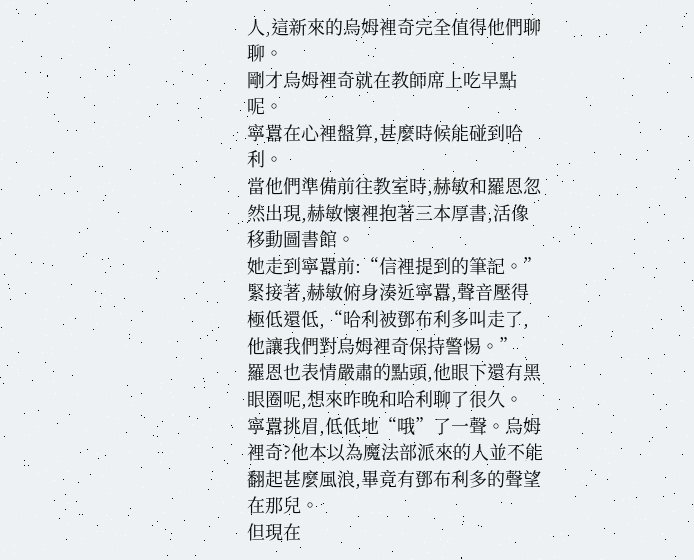人,這新來的烏姆裡奇完全值得他們聊聊。
剛才烏姆裡奇就在教師席上吃早點呢。
寧囂在心裡盤算,甚麼時候能碰到哈利。
當他們準備前往教室時,赫敏和羅恩忽然出現,赫敏懷裡抱著三本厚書,活像移動圖書館。
她走到寧囂前:“信裡提到的筆記。”
緊接著,赫敏俯身湊近寧囂,聲音壓得極低還低,“哈利被鄧布利多叫走了,他讓我們對烏姆裡奇保持警惕。”
羅恩也表情嚴肅的點頭,他眼下還有黑眼圈呢,想來昨晚和哈利聊了很久。
寧囂挑眉,低低地“哦”了一聲。烏姆裡奇?他本以為魔法部派來的人並不能翻起甚麼風浪,畢竟有鄧布利多的聲望在那兒。
但現在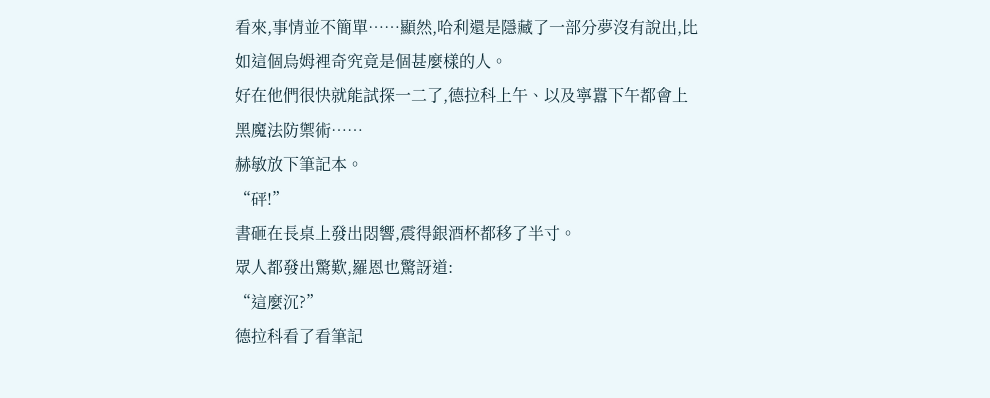看來,事情並不簡單……顯然,哈利還是隱藏了一部分夢沒有說出,比如這個烏姆裡奇究竟是個甚麼樣的人。
好在他們很快就能試探一二了,德拉科上午、以及寧囂下午都會上黑魔法防禦術……
赫敏放下筆記本。
“砰!”
書砸在長桌上發出悶響,震得銀酒杯都移了半寸。
眾人都發出驚歎,羅恩也驚訝道:
“這麼沉?”
德拉科看了看筆記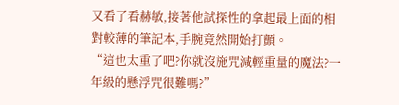又看了看赫敏,接著他試探性的拿起最上面的相對較薄的筆記本,手腕竟然開始打顫。
“這也太重了吧?你就沒施咒減輕重量的魔法?一年級的懸浮咒很難嗎?”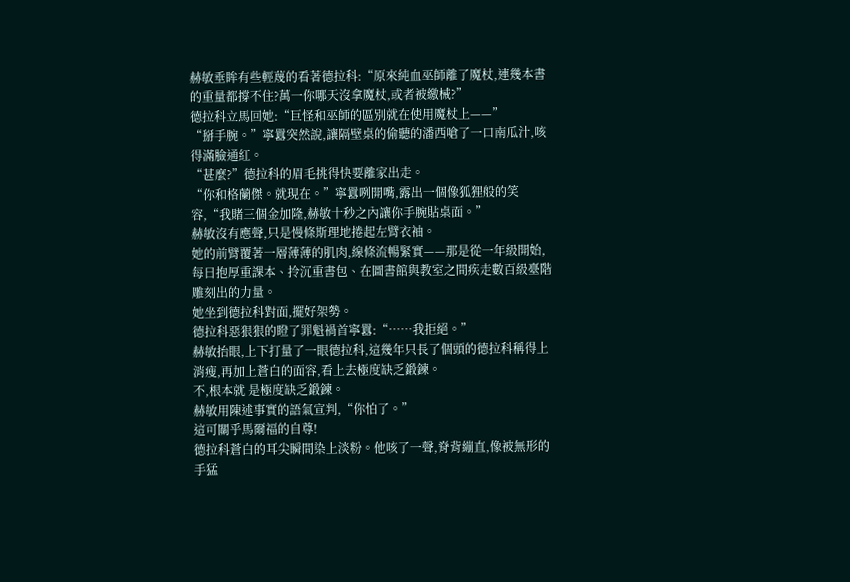赫敏垂眸有些輕蔑的看著德拉科:“原來純血巫師離了魔杖,連幾本書的重量都撐不住?萬一你哪天沒拿魔杖,或者被繳械?”
德拉科立馬回她:“巨怪和巫師的區別就在使用魔杖上——”
“掰手腕。”寧囂突然說,讓隔壁桌的偷聽的潘西嗆了一口南瓜汁,咳得滿臉通紅。
“甚麼?”德拉科的眉毛挑得快要離家出走。
“你和格蘭傑。就現在。”寧囂咧開嘴,露出一個像狐狸般的笑容,“我賭三個金加隆,赫敏十秒之內讓你手腕貼桌面。”
赫敏沒有應聲,只是慢條斯理地捲起左臂衣袖。
她的前臂覆著一層薄薄的肌肉,線條流暢緊實——那是從一年級開始,每日抱厚重課本、拎沉重書包、在圖書館與教室之間疾走數百級臺階雕刻出的力量。
她坐到德拉科對面,擺好架勢。
德拉科惡狠狠的瞪了罪魁禍首寧囂:“……我拒絕。”
赫敏抬眼,上下打量了一眼德拉科,這幾年只長了個頭的德拉科稱得上消瘦,再加上蒼白的面容,看上去極度缺乏鍛鍊。
不,根本就 是極度缺乏鍛鍊。
赫敏用陳述事實的語氣宣判,“你怕了。”
這可關乎馬爾福的自尊!
德拉科蒼白的耳尖瞬間染上淡粉。他咳了一聲,脊背繃直,像被無形的手猛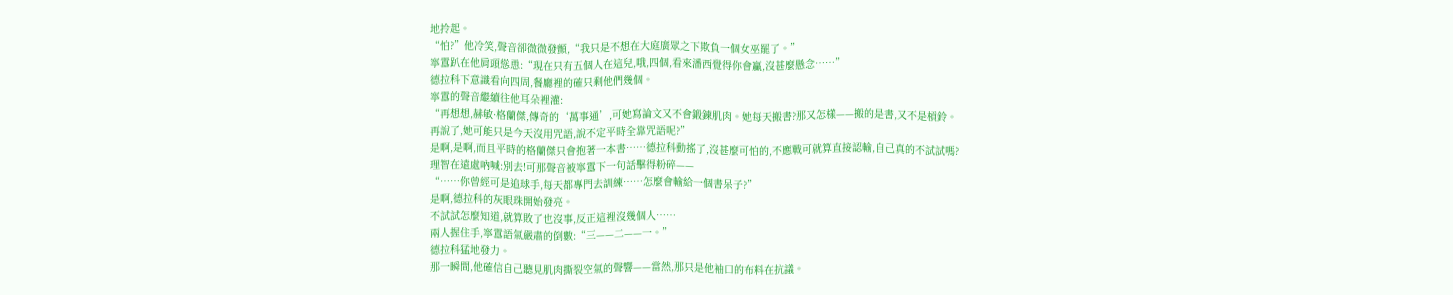地拎起。
“怕?”他冷笑,聲音卻微微發顫,“我只是不想在大庭廣眾之下欺負一個女巫罷了。”
寧囂趴在他肩頭慫恿:“現在只有五個人在這兒,哦,四個,看來潘西覺得你會贏,沒甚麼懸念……”
德拉科下意識看向四周,餐廳裡的確只剩他們幾個。
寧囂的聲音繼續往他耳朵裡灌:
“再想想,赫敏·格蘭傑,傳奇的‘萬事通’,可她寫論文又不會鍛鍊肌肉。她每天搬書?那又怎樣——搬的是書,又不是槓鈴。
再說了,她可能只是今天沒用咒語,說不定平時全靠咒語呢?”
是啊,是啊,而且平時的格蘭傑只會抱著一本書……德拉科動搖了,沒甚麼可怕的,不應戰可就算直接認輸,自己真的不試試嗎?
理智在遠處吶喊:別去!可那聲音被寧囂下一句話擊得粉碎——
“……你曾經可是追球手,每天都專門去訓練……怎麼會輸給一個書呆子?”
是啊,德拉科的灰眼珠開始發亮。
不試試怎麼知道,就算敗了也沒事,反正這裡沒幾個人……
兩人握住手,寧囂語氣嚴肅的倒數:“三——二——一。”
德拉科猛地發力。
那一瞬間,他確信自己聽見肌肉撕裂空氣的聲響——當然,那只是他袖口的布料在抗議。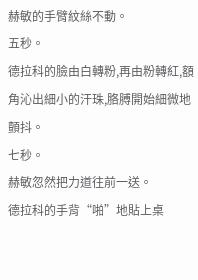赫敏的手臂紋絲不動。
五秒。
德拉科的臉由白轉粉,再由粉轉紅,額角沁出細小的汗珠,胳膊開始細微地顫抖。
七秒。
赫敏忽然把力道往前一送。
德拉科的手背“啪”地貼上桌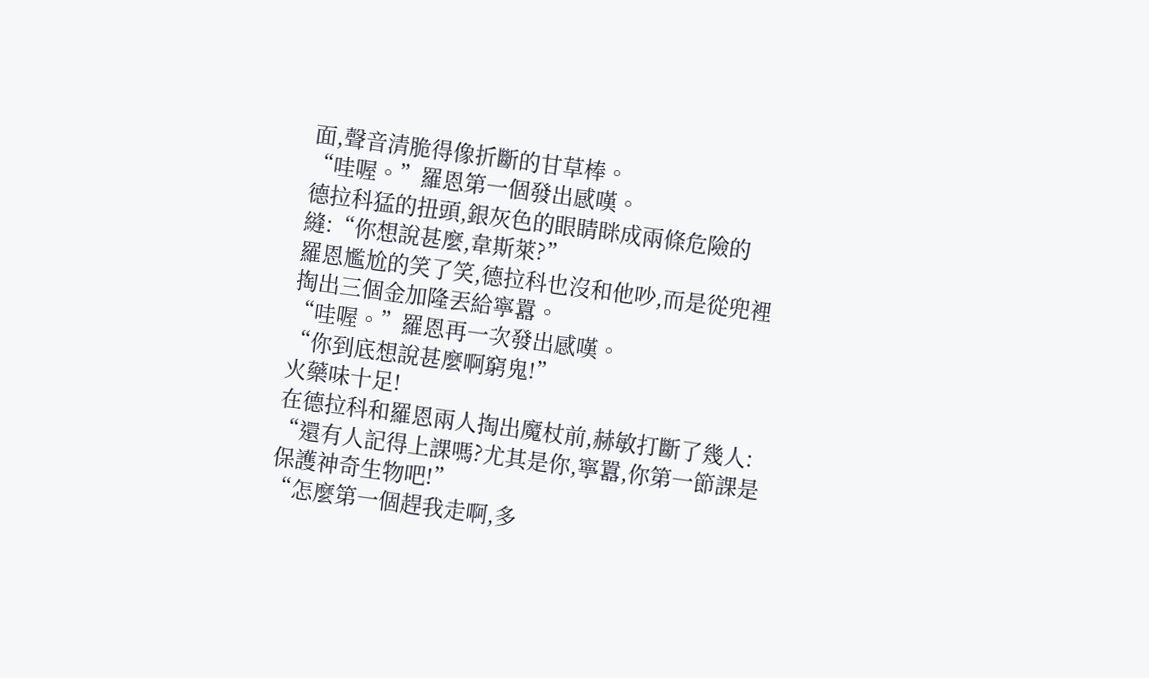面,聲音清脆得像折斷的甘草棒。
“哇喔。”羅恩第一個發出感嘆。
德拉科猛的扭頭,銀灰色的眼睛眯成兩條危險的縫:“你想說甚麼,韋斯萊?”
羅恩尷尬的笑了笑,德拉科也沒和他吵,而是從兜裡掏出三個金加隆丟給寧囂。
“哇喔。”羅恩再一次發出感嘆。
“你到底想說甚麼啊窮鬼!”
火藥味十足!
在德拉科和羅恩兩人掏出魔杖前,赫敏打斷了幾人:
“還有人記得上課嗎?尤其是你,寧囂,你第一節課是保護神奇生物吧!”
“怎麼第一個趕我走啊,多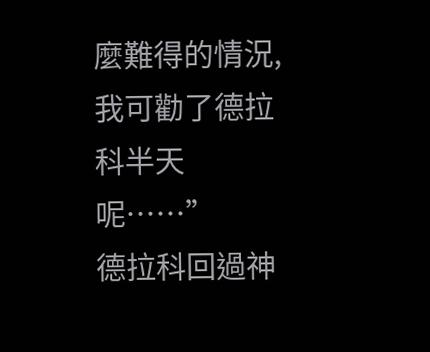麼難得的情況,我可勸了德拉科半天呢……”
德拉科回過神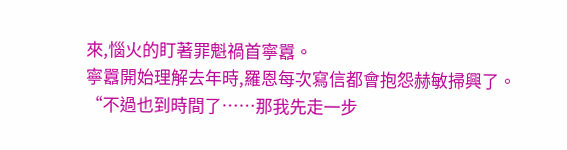來,惱火的盯著罪魁禍首寧囂。
寧囂開始理解去年時,羅恩每次寫信都會抱怨赫敏掃興了。
“不過也到時間了……那我先走一步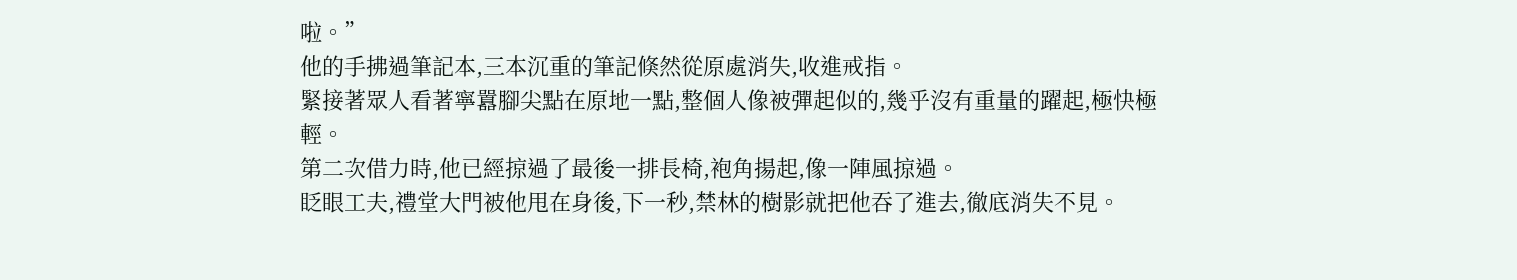啦。”
他的手拂過筆記本,三本沉重的筆記倏然從原處消失,收進戒指。
緊接著眾人看著寧囂腳尖點在原地一點,整個人像被彈起似的,幾乎沒有重量的躍起,極快極輕。
第二次借力時,他已經掠過了最後一排長椅,袍角揚起,像一陣風掠過。
眨眼工夫,禮堂大門被他甩在身後,下一秒,禁林的樹影就把他吞了進去,徹底消失不見。